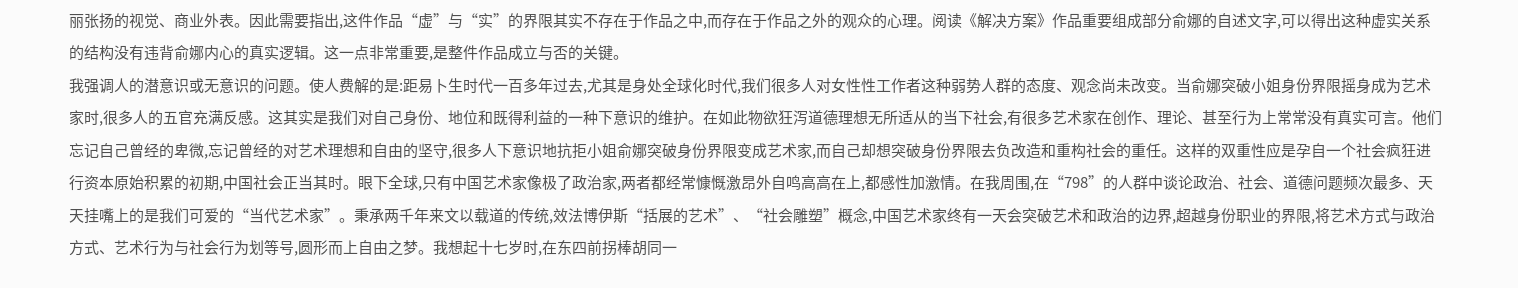丽张扬的视觉、商业外表。因此需要指出,这件作品“虚”与“实”的界限其实不存在于作品之中,而存在于作品之外的观众的心理。阅读《解决方案》作品重要组成部分俞娜的自述文字,可以得出这种虚实关系的结构没有违背俞娜内心的真实逻辑。这一点非常重要,是整件作品成立与否的关键。
我强调人的潜意识或无意识的问题。使人费解的是:距易卜生时代一百多年过去,尤其是身处全球化时代,我们很多人对女性性工作者这种弱势人群的态度、观念尚未改变。当俞娜突破小姐身份界限摇身成为艺术家时,很多人的五官充满反感。这其实是我们对自己身份、地位和既得利益的一种下意识的维护。在如此物欲狂泻道德理想无所适从的当下社会,有很多艺术家在创作、理论、甚至行为上常常没有真实可言。他们忘记自己曾经的卑微,忘记曾经的对艺术理想和自由的坚守,很多人下意识地抗拒小姐俞娜突破身份界限变成艺术家,而自己却想突破身份界限去负改造和重构社会的重任。这样的双重性应是孕自一个社会疯狂进行资本原始积累的初期,中国社会正当其时。眼下全球,只有中国艺术家像极了政治家,两者都经常慷慨激昂外自鸣高高在上,都感性加激情。在我周围,在“798”的人群中谈论政治、社会、道德问题频次最多、天天挂嘴上的是我们可爱的“当代艺术家”。秉承两千年来文以载道的传统,效法博伊斯“括展的艺术”、“社会雕塑”概念,中国艺术家终有一天会突破艺术和政治的边界,超越身份职业的界限,将艺术方式与政治方式、艺术行为与社会行为划等号,圆形而上自由之梦。我想起十七岁时,在东四前拐棒胡同一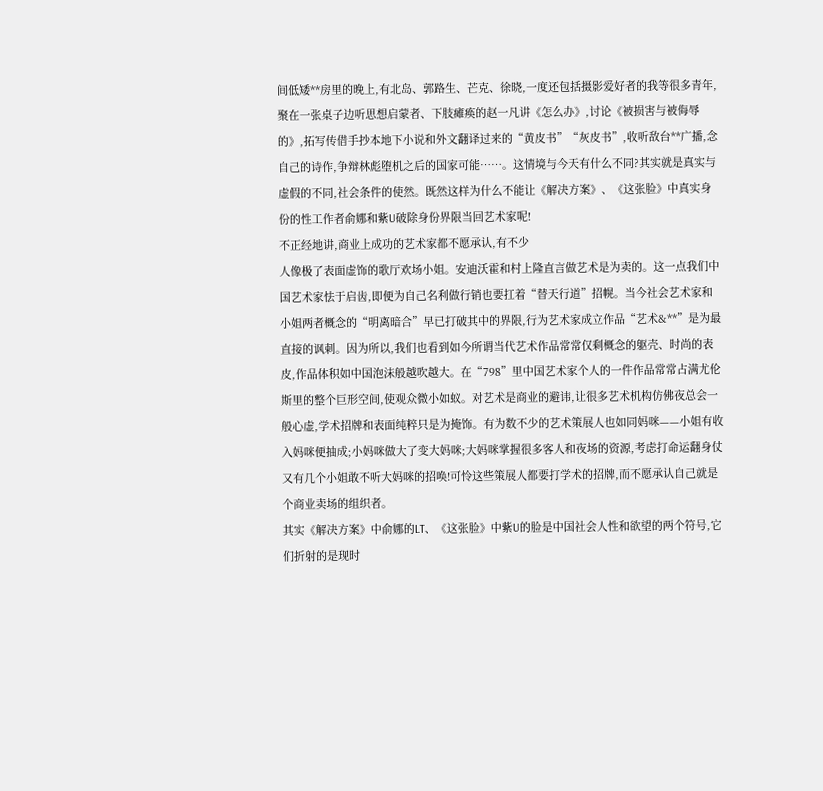间低矮**房里的晚上,有北岛、郭路生、芒克、徐晓,一度还包括摄影爱好者的我等很多青年,聚在一张桌子边听思想启蒙者、下肢瘫痪的赵一凡讲《怎么办》,讨论《被损害与被侮辱的》,拓写传借手抄本地下小说和外文翻译过来的“黄皮书”“灰皮书”,收听敌台**广播,念自己的诗作,争辩林彪堕机之后的国家可能……。这情境与今天有什么不同?其实就是真实与虚假的不同,社会条件的使然。既然这样为什么不能让《解决方案》、《这张脸》中真实身份的性工作者俞娜和紫U破除身份界限当回艺术家呢!
不正经地讲,商业上成功的艺术家都不愿承认,有不少
人像极了表面虚饰的歌厅欢场小姐。安迪沃霍和村上隆直言做艺术是为卖的。这一点我们中国艺术家怯于启齿,即便为自己名利做行销也要扛着“替天行道”招幌。当今社会艺术家和小姐两者概念的“明离暗合”早已打破其中的界限,行为艺术家成立作品“艺术&**”是为最直接的讽刺。因为所以,我们也看到如今所谓当代艺术作品常常仅剩概念的躯壳、时尚的表皮,作品体积如中国泡沫般越吹越大。在“798”里中国艺术家个人的一件作品常常占满尤伦斯里的整个巨形空间,使观众微小如蚁。对艺术是商业的避讳,让很多艺术机构仿佛夜总会一般心虚,学术招牌和表面纯粹只是为掩饰。有为数不少的艺术策展人也如同妈咪——小姐有收入妈咪便抽成;小妈咪做大了变大妈咪;大妈咪掌握很多客人和夜场的资源,考虑打命运翻身仗又有几个小姐敢不听大妈咪的招唤!可怜这些策展人都要打学术的招牌,而不愿承认自己就是个商业卖场的组织者。
其实《解决方案》中俞娜的LT、《这张脸》中紫U的脸是中国社会人性和欲望的两个符号,它们折射的是现时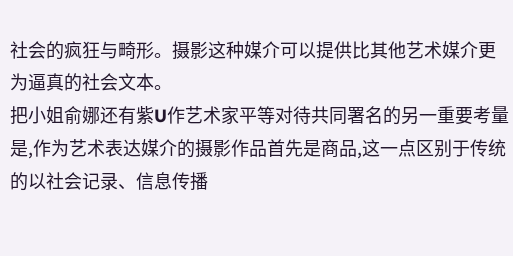社会的疯狂与畸形。摄影这种媒介可以提供比其他艺术媒介更为逼真的社会文本。
把小姐俞娜还有紫U作艺术家平等对待共同署名的另一重要考量是,作为艺术表达媒介的摄影作品首先是商品,这一点区别于传统的以社会记录、信息传播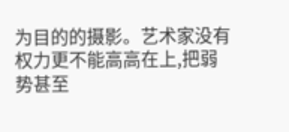为目的的摄影。艺术家没有权力更不能高高在上,把弱势甚至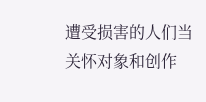遭受损害的人们当关怀对象和创作